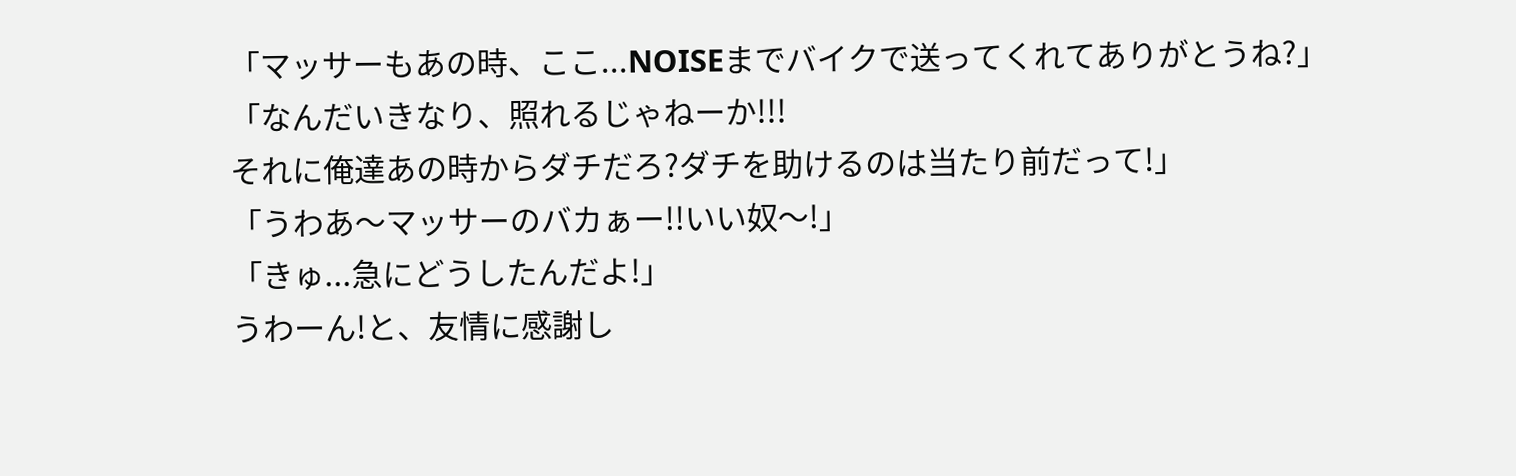「マッサーもあの時、ここ...NOISEまでバイクで送ってくれてありがとうね?」
「なんだいきなり、照れるじゃねーか!!!
それに俺達あの時からダチだろ?ダチを助けるのは当たり前だって!」
「うわあ〜マッサーのバカぁー!!いい奴〜!」
「きゅ...急にどうしたんだよ!」
うわーん!と、友情に感謝し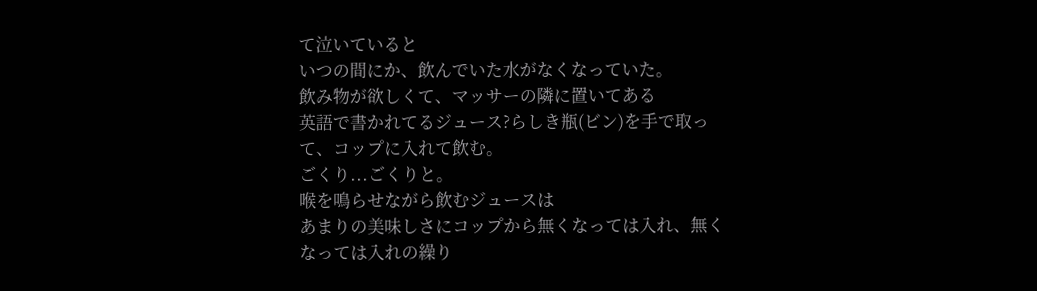て泣いていると
いつの間にか、飲んでいた水がなくなっていた。
飲み物が欲しくて、マッサーの隣に置いてある
英語で書かれてるジュース?らしき瓶(ビン)を手で取って、コップに入れて飲む。
ごくり...ごくりと。
喉を鳴らせながら飲むジュースは
あまりの美味しさにコップから無くなっては入れ、無くなっては入れの繰り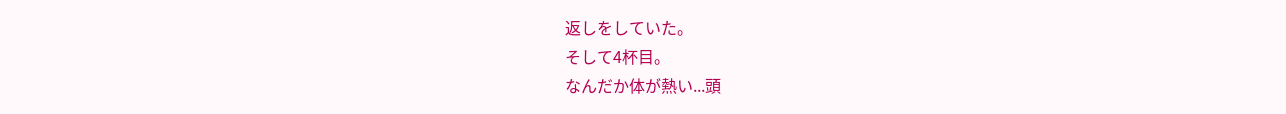返しをしていた。
そして4杯目。
なんだか体が熱い...頭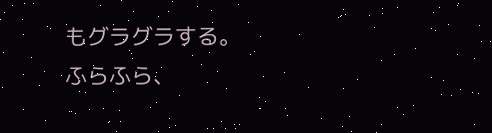もグラグラする。
ふらふら、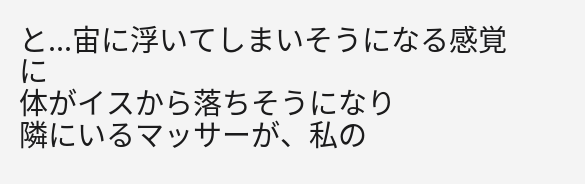と...宙に浮いてしまいそうになる感覚に
体がイスから落ちそうになり
隣にいるマッサーが、私の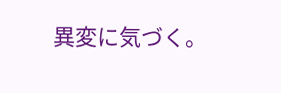異変に気づく。